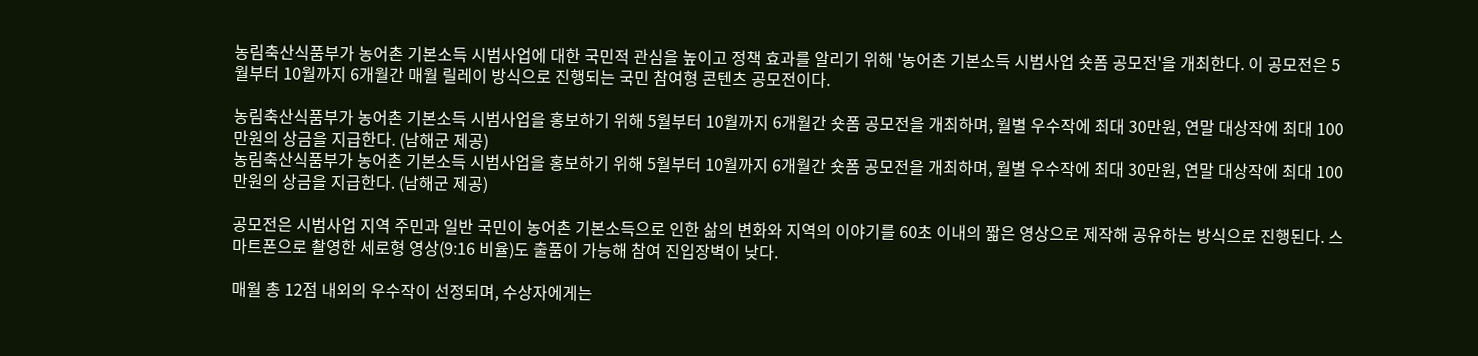농림축산식품부가 농어촌 기본소득 시범사업에 대한 국민적 관심을 높이고 정책 효과를 알리기 위해 '농어촌 기본소득 시범사업 숏폼 공모전'을 개최한다. 이 공모전은 5월부터 10월까지 6개월간 매월 릴레이 방식으로 진행되는 국민 참여형 콘텐츠 공모전이다.

농림축산식품부가 농어촌 기본소득 시범사업을 홍보하기 위해 5월부터 10월까지 6개월간 숏폼 공모전을 개최하며, 월별 우수작에 최대 30만원, 연말 대상작에 최대 100만원의 상금을 지급한다. (남해군 제공)
농림축산식품부가 농어촌 기본소득 시범사업을 홍보하기 위해 5월부터 10월까지 6개월간 숏폼 공모전을 개최하며, 월별 우수작에 최대 30만원, 연말 대상작에 최대 100만원의 상금을 지급한다. (남해군 제공)

공모전은 시범사업 지역 주민과 일반 국민이 농어촌 기본소득으로 인한 삶의 변화와 지역의 이야기를 60초 이내의 짧은 영상으로 제작해 공유하는 방식으로 진행된다. 스마트폰으로 촬영한 세로형 영상(9:16 비율)도 출품이 가능해 참여 진입장벽이 낮다.

매월 총 12점 내외의 우수작이 선정되며, 수상자에게는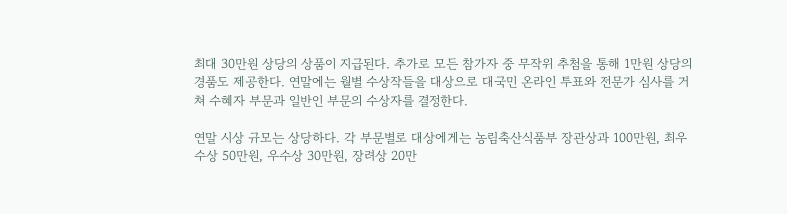최대 30만원 상당의 상품이 지급된다. 추가로 모든 참가자 중 무작위 추첨을 통해 1만원 상당의 경품도 제공한다. 연말에는 월별 수상작들을 대상으로 대국민 온라인 투표와 전문가 심사를 거쳐 수혜자 부문과 일반인 부문의 수상자를 결정한다.

연말 시상 규모는 상당하다. 각 부문별로 대상에게는 농림축산식품부 장관상과 100만원, 최우수상 50만원, 우수상 30만원, 장려상 20만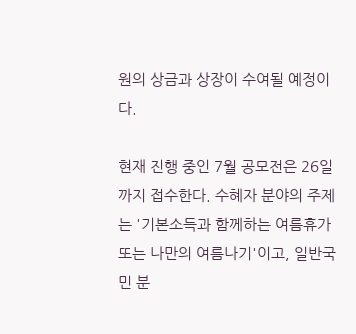원의 상금과 상장이 수여될 예정이다.

현재 진행 중인 7월 공모전은 26일까지 접수한다. 수혜자 분야의 주제는 '기본소득과 함께하는 여름휴가 또는 나만의 여름나기'이고, 일반국민 분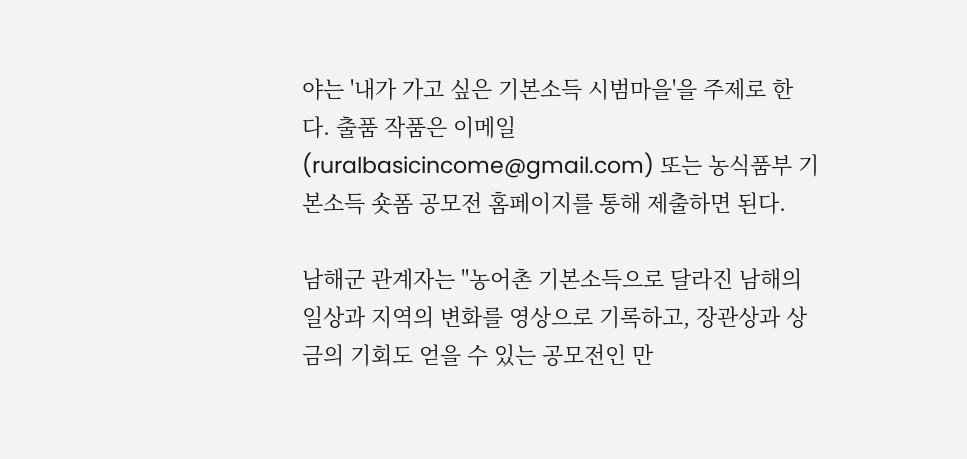야는 '내가 가고 싶은 기본소득 시범마을'을 주제로 한다. 출품 작품은 이메일(ruralbasicincome@gmail.com) 또는 농식품부 기본소득 숏폼 공모전 홈페이지를 통해 제출하면 된다.

남해군 관계자는 "농어촌 기본소득으로 달라진 남해의 일상과 지역의 변화를 영상으로 기록하고, 장관상과 상금의 기회도 얻을 수 있는 공모전인 만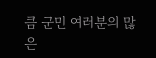큼 군민 여러분의 많은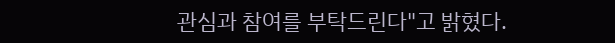관심과 참여를 부탁드린다"고 밝혔다.